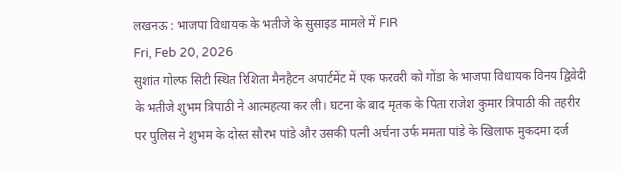लखनऊ : भाजपा विधायक के भतीजे के सुसाइड मामले में FIR
Fri, Feb 20, 2026
सुशांत गोल्फ सिटी स्थित रिशिता मैनहैटन अपार्टमेंट में एक फरवरी को गोंडा के भाजपा विधायक विनय द्विवेदी के भतीजे शुभम त्रिपाठी ने आत्महत्या कर ली। घटना के बाद मृतक के पिता राजेश कुमार त्रिपाठी की तहरीर पर पुलिस ने शुभम के दोस्त सौरभ पांडे और उसकी पत्नी अर्चना उर्फ ममता पांडे के खिलाफ मुकदमा दर्ज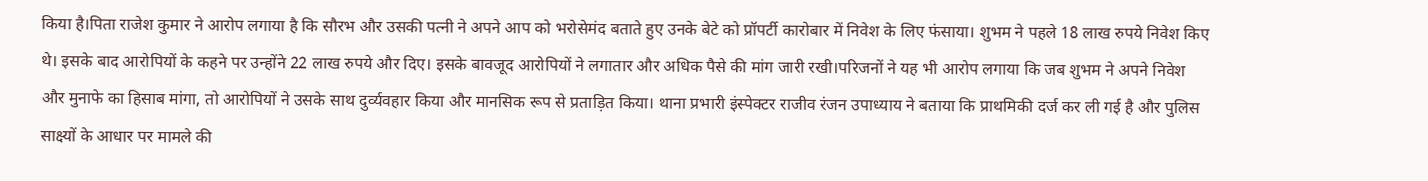किया है।पिता राजेश कुमार ने आरोप लगाया है कि सौरभ और उसकी पत्नी ने अपने आप को भरोसेमंद बताते हुए उनके बेटे को प्रॉपर्टी कारोबार में निवेश के लिए फंसाया। शुभम ने पहले 18 लाख रुपये निवेश किए थे। इसके बाद आरोपियों के कहने पर उन्होंने 22 लाख रुपये और दिए। इसके बावजूद आरोपियों ने लगातार और अधिक पैसे की मांग जारी रखी।परिजनों ने यह भी आरोप लगाया कि जब शुभम ने अपने निवेश और मुनाफे का हिसाब मांगा, तो आरोपियों ने उसके साथ दुर्व्यवहार किया और मानसिक रूप से प्रताड़ित किया। थाना प्रभारी इंस्पेक्टर राजीव रंजन उपाध्याय ने बताया कि प्राथमिकी दर्ज कर ली गई है और पुलिस साक्ष्यों के आधार पर मामले की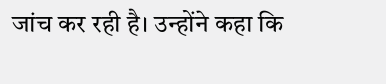जांच कर रही है। उन्होंने कहा कि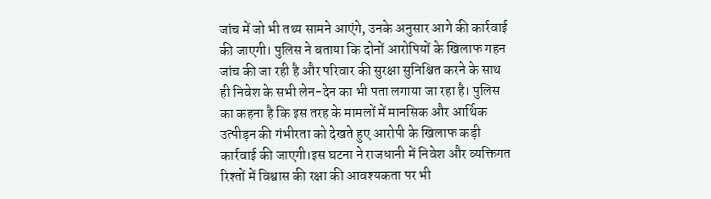जांच में जो भी तथ्य सामने आएंगे, उनके अनुसार आगे की कार्रवाई की जाएगी। पुलिस ने बताया कि दोनों आरोपियों के खिलाफ गहन जांच की जा रही है और परिवार की सुरक्षा सुनिश्चित करने के साथ ही निवेश के सभी लेन-देन का भी पता लगाया जा रहा है। पुलिस का कहना है कि इस तरह के मामलों में मानसिक और आर्थिक उत्पीड़न की गंभीरता को देखते हुए आरोपी के खिलाफ कड़ी कार्रवाई की जाएगी।इस घटना ने राजधानी में निवेश और व्यक्तिगत रिश्तों में विश्वास की रक्षा की आवश्यकता पर भी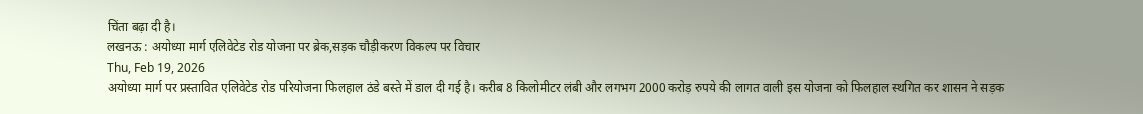चिंता बढ़ा दी है।
लखनऊ : अयोध्या मार्ग एलिवेटेड रोड योजना पर ब्रेक,सड़क चौड़ीकरण विकल्प पर विचार
Thu, Feb 19, 2026
अयोध्या मार्ग पर प्रस्तावित एलिवेटेड रोड परियोजना फिलहाल ठंडे बस्ते में डाल दी गई है। करीब 8 किलोमीटर लंबी और लगभग 2000 करोड़ रुपये की लागत वाली इस योजना को फिलहाल स्थगित कर शासन ने सड़क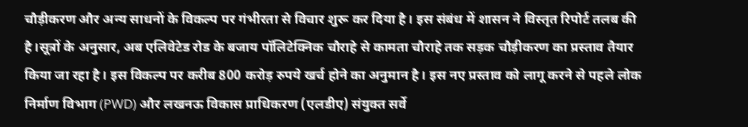चौड़ीकरण और अन्य साधनों के विकल्प पर गंभीरता से विचार शुरू कर दिया है। इस संबंध में शासन ने विस्तृत रिपोर्ट तलब की है।सूत्रों के अनुसार, अब एलिवेटेड रोड के बजाय पॉलिटेक्निक चौराहे से कामता चौराहे तक सड़क चौड़ीकरण का प्रस्ताव तैयार किया जा रहा है। इस विकल्प पर करीब 800 करोड़ रुपये खर्च होने का अनुमान है। इस नए प्रस्ताव को लागू करने से पहले लोक निर्माण विभाग (PWD) और लखनऊ विकास प्राधिकरण (एलडीए) संयुक्त सर्वे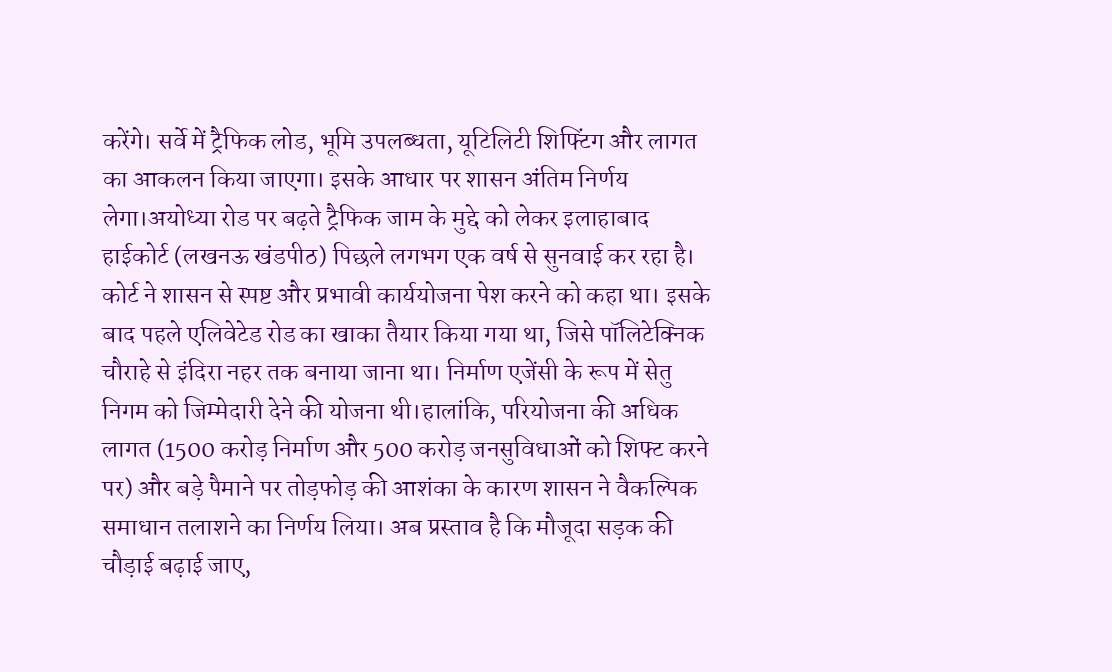करेंगे। सर्वे में ट्रैफिक लोड, भूमि उपलब्धता, यूटिलिटी शिफ्टिंग और लागत का आकलन किया जाएगा। इसके आधार पर शासन अंतिम निर्णय लेगा।अयोध्या रोड पर बढ़ते ट्रैफिक जाम के मुद्दे को लेकर इलाहाबाद हाईकोर्ट (लखनऊ खंडपीठ) पिछले लगभग एक वर्ष से सुनवाई कर रहा है। कोर्ट ने शासन से स्पष्ट और प्रभावी कार्ययोजना पेश करने को कहा था। इसके बाद पहले एलिवेटेड रोड का खाका तैयार किया गया था, जिसे पॉलिटेक्निक चौराहे से इंदिरा नहर तक बनाया जाना था। निर्माण एजेंसी के रूप में सेतु निगम को जिम्मेदारी देने की योजना थी।हालांकि, परियोजना की अधिक लागत (1500 करोड़ निर्माण और 500 करोड़ जनसुविधाओं को शिफ्ट करने पर) और बड़े पैमाने पर तोड़फोड़ की आशंका के कारण शासन ने वैकल्पिक समाधान तलाशने का निर्णय लिया। अब प्रस्ताव है कि मौजूदा सड़क की चौड़ाई बढ़ाई जाए,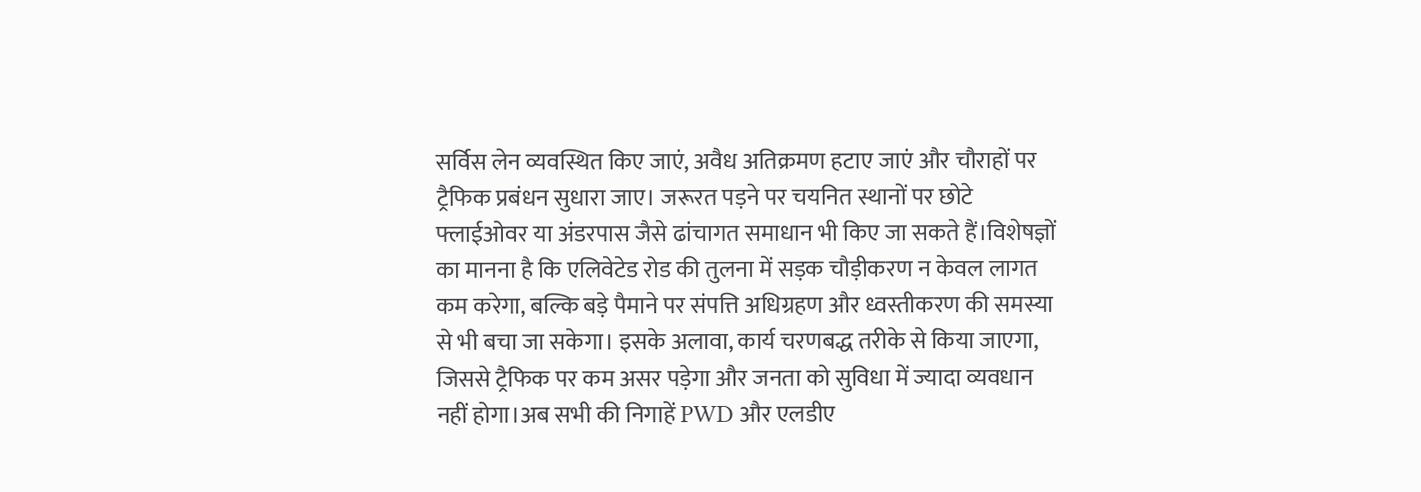सर्विस लेन व्यवस्थित किए जाएं, अवैध अतिक्रमण हटाए जाएं और चौराहों पर ट्रैफिक प्रबंधन सुधारा जाए। जरूरत पड़ने पर चयनित स्थानों पर छोटे फ्लाईओवर या अंडरपास जैसे ढांचागत समाधान भी किए जा सकते हैं।विशेषज्ञों का मानना है कि एलिवेटेड रोड की तुलना में सड़क चौड़ीकरण न केवल लागत कम करेगा, बल्कि बड़े पैमाने पर संपत्ति अधिग्रहण और ध्वस्तीकरण की समस्या से भी बचा जा सकेगा। इसके अलावा, कार्य चरणबद्ध तरीके से किया जाएगा, जिससे ट्रैफिक पर कम असर पड़ेगा और जनता को सुविधा में ज्यादा व्यवधान नहीं होगा।अब सभी की निगाहें PWD और एलडीए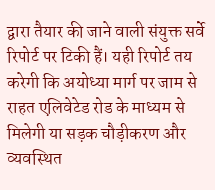द्वारा तैयार की जाने वाली संयुक्त सर्वे रिपोर्ट पर टिकी हैं। यही रिपोर्ट तय करेगी कि अयोध्या मार्ग पर जाम से राहत एलिवेटेड रोड के माध्यम से मिलेगी या सड़क चौड़ीकरण और व्यवस्थित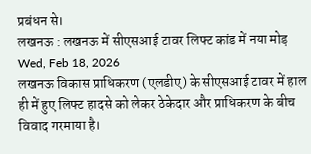प्रबंधन से।
लखनऊ : लखनऊ में सीएसआई टावर लिफ्ट कांड में नया मोड़
Wed, Feb 18, 2026
लखनऊ विकास प्राधिकरण (एलडीए) के सीएसआई टावर में हाल ही में हुए लिफ्ट हादसे को लेकर ठेकेदार और प्राधिकरण के बीच विवाद गरमाया है।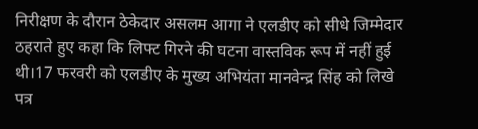निरीक्षण के दौरान ठेकेदार असलम आगा ने एलडीए को सीधे जिम्मेदार ठहराते हुए कहा कि लिफ्ट गिरने की घटना वास्तविक रूप में नहीं हुई थी।17 फरवरी को एलडीए के मुख्य अभियंता मानवेन्द्र सिंह को लिखे पत्र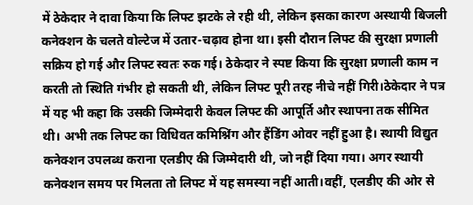में ठेकेदार ने दावा किया कि लिफ्ट झटके ले रही थी, लेकिन इसका कारण अस्थायी बिजली कनेक्शन के चलते वोल्टेज में उतार-चढ़ाव होना था। इसी दौरान लिफ्ट की सुरक्षा प्रणाली सक्रिय हो गई और लिफ्ट स्वतः रुक गई। ठेकेदार ने स्पष्ट किया कि सुरक्षा प्रणाली काम न करती तो स्थिति गंभीर हो सकती थी, लेकिन लिफ्ट पूरी तरह नीचे नहीं गिरी।ठेकेदार ने पत्र में यह भी कहा कि उसकी जिम्मेदारी केवल लिफ्ट की आपूर्ति और स्थापना तक सीमित थी। अभी तक लिफ्ट का विधिवत कमिश्निंग और हैंडिंग ओवर नहीं हुआ है। स्थायी विद्युत कनेक्शन उपलब्ध कराना एलडीए की जिम्मेदारी थी, जो नहीं दिया गया। अगर स्थायी कनेक्शन समय पर मिलता तो लिफ्ट में यह समस्या नहीं आती।वहीं, एलडीए की ओर से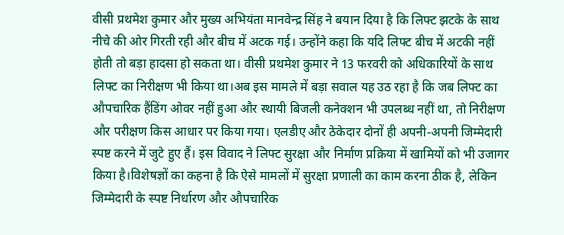वीसी प्रथमेश कुमार और मुख्य अभियंता मानवेन्द्र सिंह ने बयान दिया है कि लिफ्ट झटके के साथ नीचे की ओर गिरती रही और बीच में अटक गई। उन्होंने कहा कि यदि लिफ्ट बीच में अटकी नहीं होती तो बड़ा हादसा हो सकता था। वीसी प्रथमेश कुमार ने 13 फरवरी को अधिकारियों के साथ लिफ्ट का निरीक्षण भी किया था।अब इस मामले में बड़ा सवाल यह उठ रहा है कि जब लिफ्ट का औपचारिक हैंडिंग ओवर नहीं हुआ और स्थायी बिजली कनेक्शन भी उपलब्ध नहीं था, तो निरीक्षण और परीक्षण किस आधार पर किया गया। एलडीए और ठेकेदार दोनों ही अपनी-अपनी जिम्मेदारी स्पष्ट करने में जुटे हुए हैं। इस विवाद ने लिफ्ट सुरक्षा और निर्माण प्रक्रिया में खामियों को भी उजागर किया है।विशेषज्ञों का कहना है कि ऐसे मामलों में सुरक्षा प्रणाली का काम करना ठीक है, लेकिन जिम्मेदारी के स्पष्ट निर्धारण और औपचारिक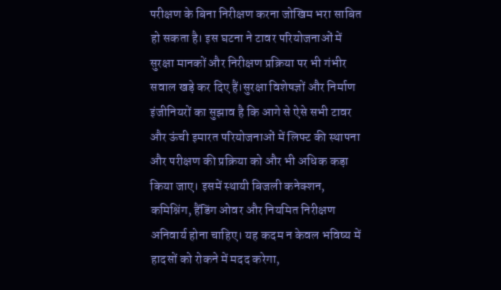परीक्षण के बिना निरीक्षण करना जोखिम भरा साबित हो सकता है। इस घटना ने टावर परियोजनाओं में सुरक्षा मानकों और निरीक्षण प्रक्रिया पर भी गंभीर सवाल खड़े कर दिए हैं।सुरक्षा विशेषज्ञों और निर्माण इंजीनियरों का सुझाव है कि आगे से ऐसे सभी टावर और ऊंची इमारत परियोजनाओं में लिफ्ट की स्थापना और परीक्षण की प्रक्रिया को और भी अधिक कड़ा किया जाए। इसमें स्थायी बिजली कनेक्शन, कमिश्निंग, हैंडिंग ओवर और नियमित निरीक्षण अनिवार्य होना चाहिए। यह कदम न केवल भविष्य में हादसों को रोकने में मदद करेगा,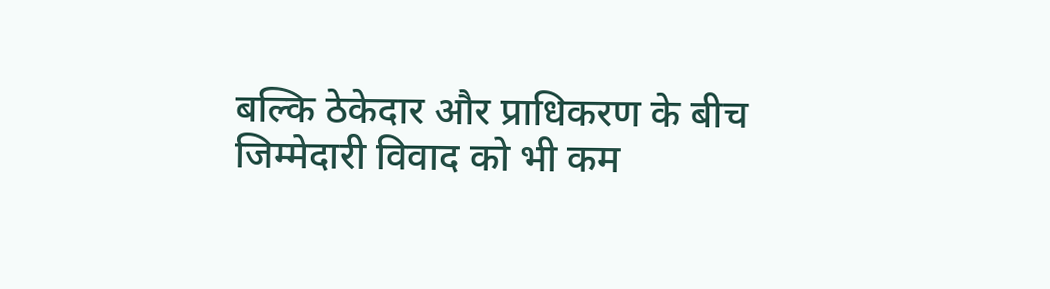बल्कि ठेकेदार और प्राधिकरण के बीच जिम्मेदारी विवाद को भी कम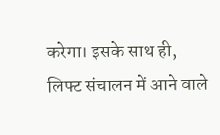करेगा। इसके साथ ही, लिफ्ट संचालन में आने वाले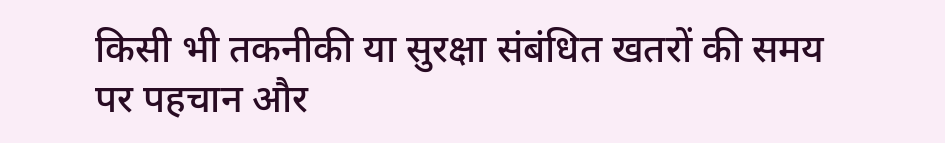किसी भी तकनीकी या सुरक्षा संबंधित खतरों की समय पर पहचान और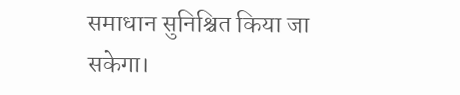समाधान सुनिश्चित किया जा सकेगा।